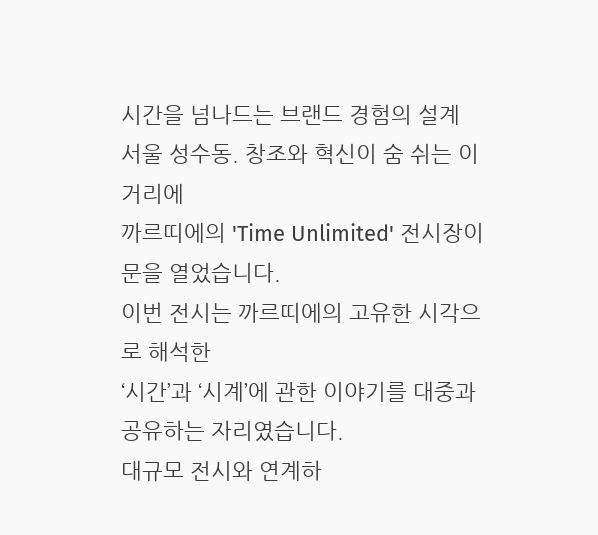시간을 넘나드는 브랜드 경험의 설계
서울 성수동. 창조와 혁신이 숨 쉬는 이 거리에
까르띠에의 'Time Unlimited' 전시장이 문을 열었습니다.
이번 전시는 까르띠에의 고유한 시각으로 해석한
‘시간’과 ‘시계’에 관한 이야기를 대중과 공유하는 자리였습니다.
대규모 전시와 연계하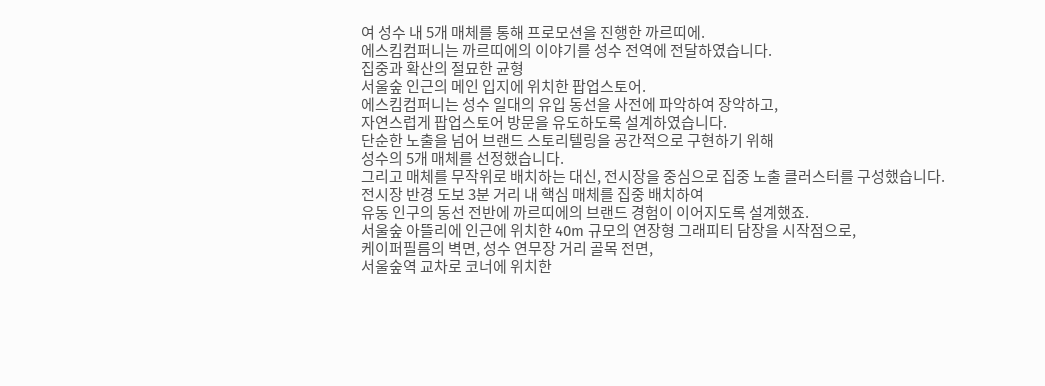여 성수 내 5개 매체를 통해 프로모션을 진행한 까르띠에.
에스킴컴퍼니는 까르띠에의 이야기를 성수 전역에 전달하였습니다.
집중과 확산의 절묘한 균형
서울숲 인근의 메인 입지에 위치한 팝업스토어.
에스킴컴퍼니는 성수 일대의 유입 동선을 사전에 파악하여 장악하고,
자연스럽게 팝업스토어 방문을 유도하도록 설계하였습니다.
단순한 노출을 넘어 브랜드 스토리텔링을 공간적으로 구현하기 위해
성수의 5개 매체를 선정했습니다.
그리고 매체를 무작위로 배치하는 대신, 전시장을 중심으로 집중 노출 클러스터를 구성했습니다.
전시장 반경 도보 3분 거리 내 핵심 매체를 집중 배치하여
유동 인구의 동선 전반에 까르띠에의 브랜드 경험이 이어지도록 설계했죠.
서울숲 아뜰리에 인근에 위치한 40m 규모의 연장형 그래피티 담장을 시작점으로,
케이퍼필름의 벽면, 성수 연무장 거리 골목 전면,
서울숲역 교차로 코너에 위치한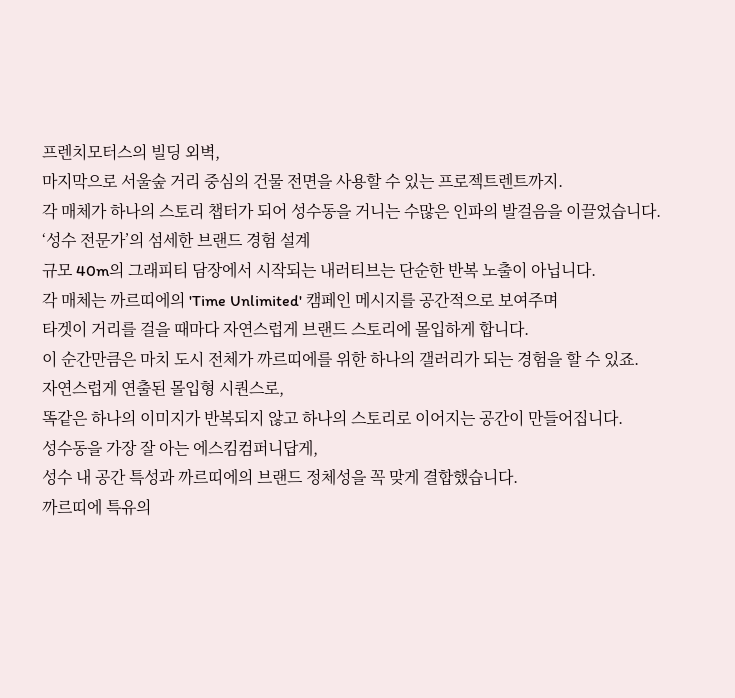프렌치모터스의 빌딩 외벽,
마지막으로 서울숲 거리 중심의 건물 전면을 사용할 수 있는 프로젝트렌트까지.
각 매체가 하나의 스토리 챕터가 되어 성수동을 거니는 수많은 인파의 발걸음을 이끌었습니다.
‘성수 전문가’의 섬세한 브랜드 경험 설계
규모 40m의 그래피티 담장에서 시작되는 내러티브는 단순한 반복 노출이 아닙니다.
각 매체는 까르띠에의 'Time Unlimited' 캠페인 메시지를 공간적으로 보여주며
타겟이 거리를 걸을 때마다 자연스럽게 브랜드 스토리에 몰입하게 합니다.
이 순간만큼은 마치 도시 전체가 까르띠에를 위한 하나의 갤러리가 되는 경험을 할 수 있죠.
자연스럽게 연출된 몰입형 시퀀스로,
똑같은 하나의 이미지가 반복되지 않고 하나의 스토리로 이어지는 공간이 만들어집니다.
성수동을 가장 잘 아는 에스킴컴퍼니답게,
성수 내 공간 특성과 까르띠에의 브랜드 정체성을 꼭 맞게 결합했습니다.
까르띠에 특유의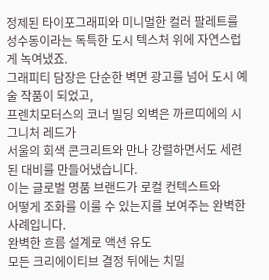정제된 타이포그래피와 미니멀한 컬러 팔레트를
성수동이라는 독특한 도시 텍스처 위에 자연스럽게 녹여냈죠.
그래피티 담장은 단순한 벽면 광고를 넘어 도시 예술 작품이 되었고,
프렌치모터스의 코너 빌딩 외벽은 까르띠에의 시그니처 레드가
서울의 회색 콘크리트와 만나 강렬하면서도 세련된 대비를 만들어냈습니다.
이는 글로벌 명품 브랜드가 로컬 컨텍스트와
어떻게 조화를 이룰 수 있는지를 보여주는 완벽한 사례입니다.
완벽한 흐름 설계로 액션 유도
모든 크리에이티브 결정 뒤에는 치밀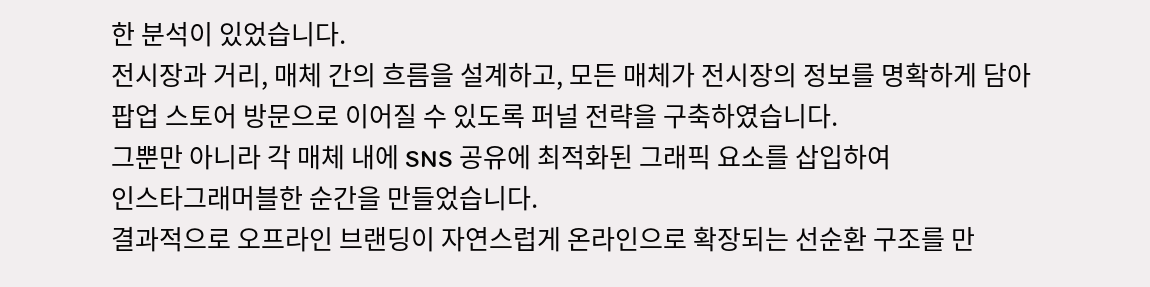한 분석이 있었습니다.
전시장과 거리, 매체 간의 흐름을 설계하고, 모든 매체가 전시장의 정보를 명확하게 담아
팝업 스토어 방문으로 이어질 수 있도록 퍼널 전략을 구축하였습니다.
그뿐만 아니라 각 매체 내에 SNS 공유에 최적화된 그래픽 요소를 삽입하여
인스타그래머블한 순간을 만들었습니다.
결과적으로 오프라인 브랜딩이 자연스럽게 온라인으로 확장되는 선순환 구조를 만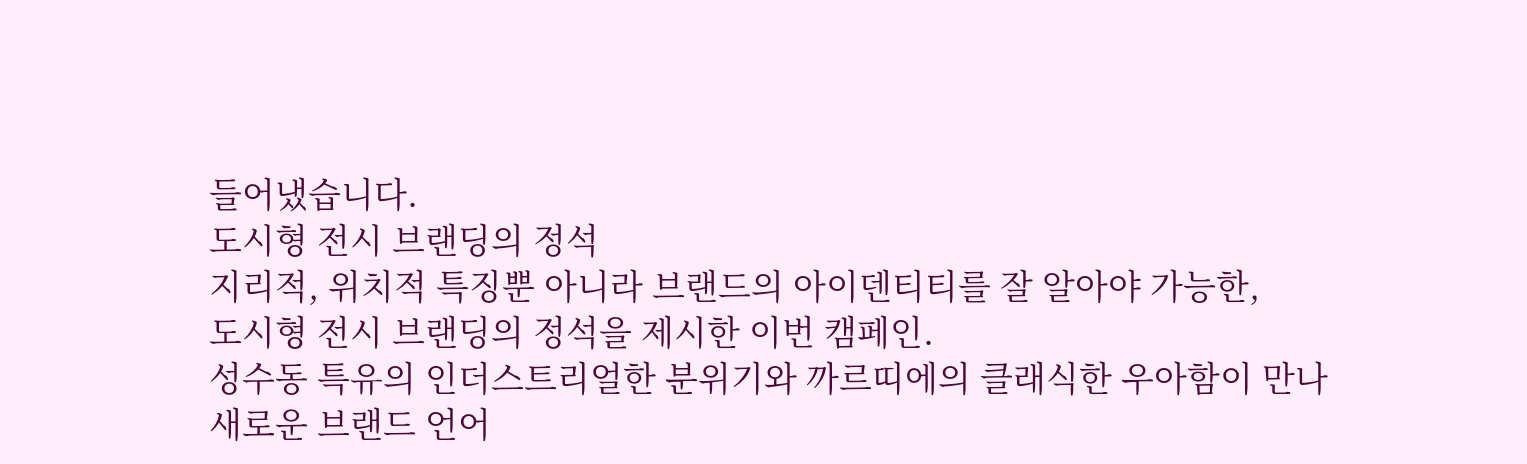들어냈습니다.
도시형 전시 브랜딩의 정석
지리적, 위치적 특징뿐 아니라 브랜드의 아이덴티티를 잘 알아야 가능한,
도시형 전시 브랜딩의 정석을 제시한 이번 캠페인.
성수동 특유의 인더스트리얼한 분위기와 까르띠에의 클래식한 우아함이 만나
새로운 브랜드 언어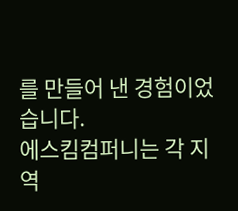를 만들어 낸 경험이었습니다.
에스킴컴퍼니는 각 지역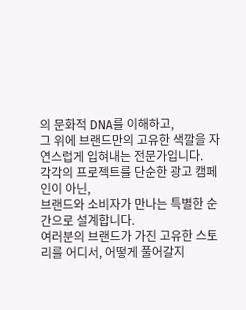의 문화적 DNA를 이해하고,
그 위에 브랜드만의 고유한 색깔을 자연스럽게 입혀내는 전문가입니다.
각각의 프로젝트를 단순한 광고 캠페인이 아닌,
브랜드와 소비자가 만나는 특별한 순간으로 설계합니다.
여러분의 브랜드가 가진 고유한 스토리를 어디서, 어떻게 풀어갈지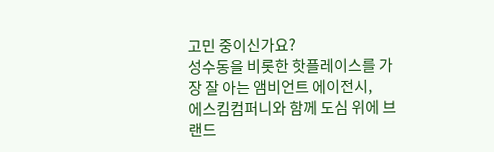고민 중이신가요?
성수동을 비롯한 핫플레이스를 가장 잘 아는 앰비언트 에이전시,
에스킴컴퍼니와 함께 도심 위에 브랜드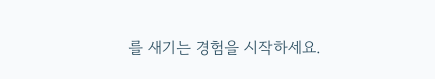를 새기는 경험을 시작하세요.